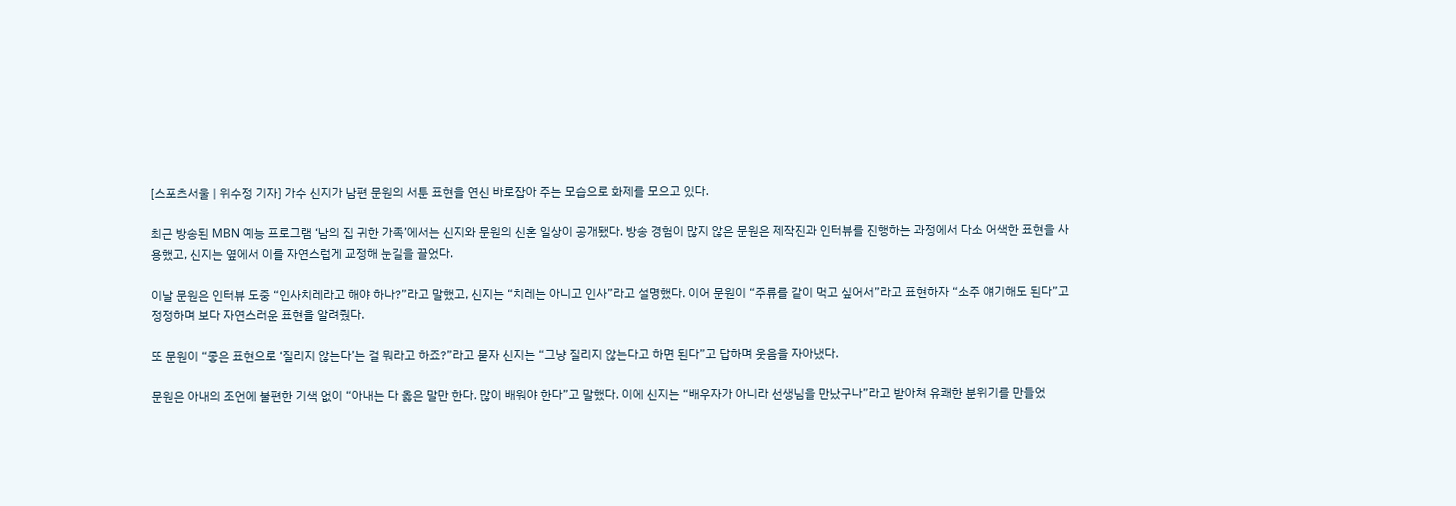[스포츠서울 | 위수정 기자] 가수 신지가 남편 문원의 서툰 표현을 연신 바로잡아 주는 모습으로 화제를 모으고 있다.

최근 방송된 MBN 예능 프로그램 ‘남의 집 귀한 가족’에서는 신지와 문원의 신혼 일상이 공개됐다. 방송 경험이 많지 않은 문원은 제작진과 인터뷰를 진행하는 과정에서 다소 어색한 표현을 사용했고, 신지는 옆에서 이를 자연스럽게 교정해 눈길을 끌었다.

이날 문원은 인터뷰 도중 “인사치레라고 해야 하나?”라고 말했고, 신지는 “치레는 아니고 인사”라고 설명했다. 이어 문원이 “주류를 같이 먹고 싶어서”라고 표현하자 “소주 얘기해도 된다”고 정정하며 보다 자연스러운 표현을 알려줬다.

또 문원이 “좋은 표현으로 ‘질리지 않는다’는 걸 뭐라고 하죠?”라고 묻자 신지는 “그냥 질리지 않는다고 하면 된다”고 답하며 웃음을 자아냈다.

문원은 아내의 조언에 불편한 기색 없이 “아내는 다 옳은 말만 한다. 많이 배워야 한다”고 말했다. 이에 신지는 “배우자가 아니라 선생님을 만났구나”라고 받아쳐 유쾌한 분위기를 만들었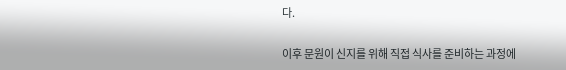다.

이후 문원이 신지를 위해 직접 식사를 준비하는 과정에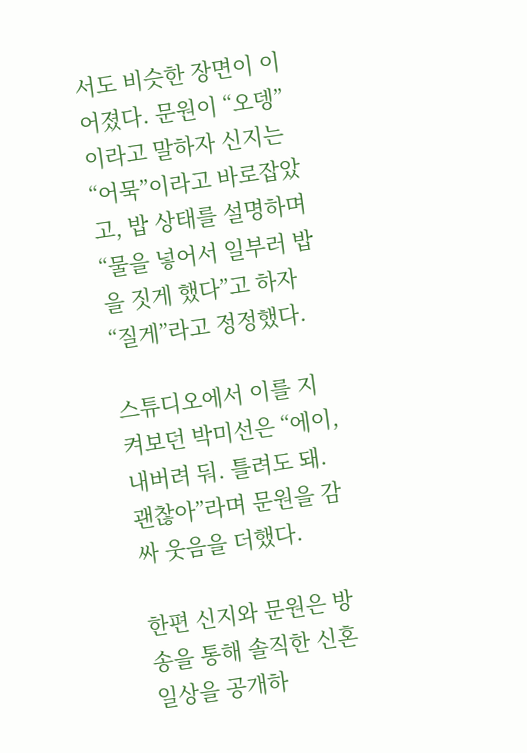서도 비슷한 장면이 이어졌다. 문원이 “오뎅”이라고 말하자 신지는 “어묵”이라고 바로잡았고, 밥 상태를 설명하며 “물을 넣어서 일부러 밥을 짓게 했다”고 하자 “질게”라고 정정했다.

스튜디오에서 이를 지켜보던 박미선은 “에이, 내버려 둬. 틀려도 돼. 괜찮아”라며 문원을 감싸 웃음을 더했다.

한편 신지와 문원은 방송을 통해 솔직한 신혼 일상을 공개하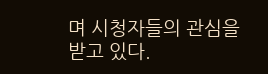며 시청자들의 관심을 받고 있다.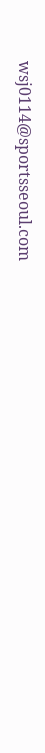wsj0114@sportsseoul.com